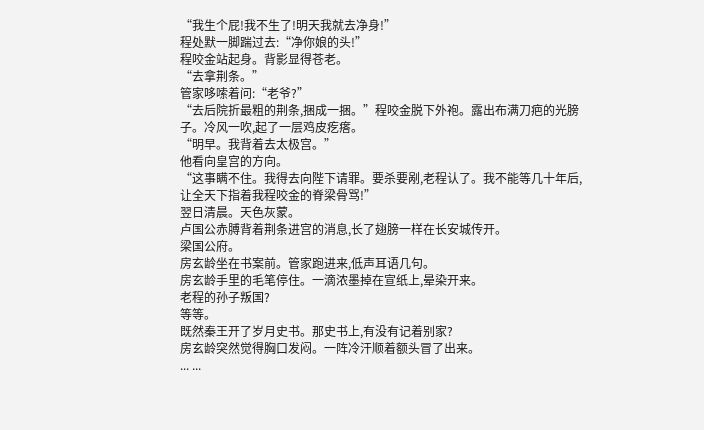“我生个屁!我不生了!明天我就去净身!”
程处默一脚踹过去:“净你娘的头!”
程咬金站起身。背影显得苍老。
“去拿荆条。”
管家哆嗦着问:“老爷?”
“去后院折最粗的荆条,捆成一捆。”程咬金脱下外袍。露出布满刀疤的光膀子。冷风一吹,起了一层鸡皮疙瘩。
“明早。我背着去太极宫。”
他看向皇宫的方向。
“这事瞒不住。我得去向陛下请罪。要杀要剐,老程认了。我不能等几十年后,让全天下指着我程咬金的脊梁骨骂!”
翌日清晨。天色灰蒙。
卢国公赤膊背着荆条进宫的消息,长了翅膀一样在长安城传开。
梁国公府。
房玄龄坐在书案前。管家跑进来,低声耳语几句。
房玄龄手里的毛笔停住。一滴浓墨掉在宣纸上,晕染开来。
老程的孙子叛国?
等等。
既然秦王开了岁月史书。那史书上,有没有记着别家?
房玄龄突然觉得胸口发闷。一阵冷汗顺着额头冒了出来。
... ...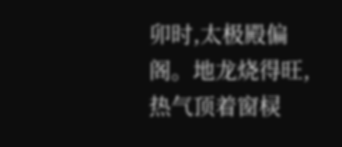卯时,太极殿偏阁。地龙烧得旺,热气顶着窗棂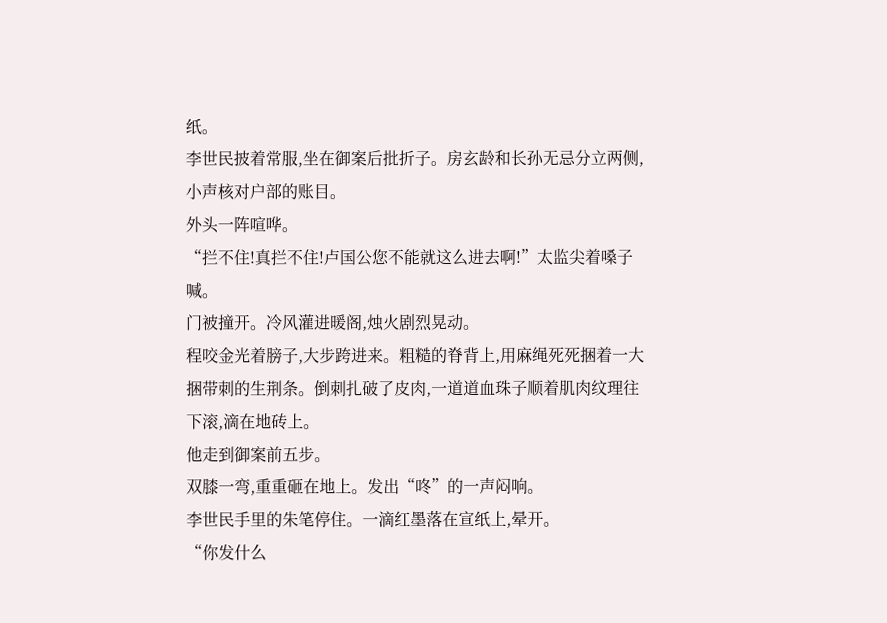纸。
李世民披着常服,坐在御案后批折子。房玄龄和长孙无忌分立两侧,小声核对户部的账目。
外头一阵喧哗。
“拦不住!真拦不住!卢国公您不能就这么进去啊!”太监尖着嗓子喊。
门被撞开。冷风灌进暖阁,烛火剧烈晃动。
程咬金光着膀子,大步跨进来。粗糙的脊背上,用麻绳死死捆着一大捆带刺的生荆条。倒刺扎破了皮肉,一道道血珠子顺着肌肉纹理往下滚,滴在地砖上。
他走到御案前五步。
双膝一弯,重重砸在地上。发出“咚”的一声闷响。
李世民手里的朱笔停住。一滴红墨落在宣纸上,晕开。
“你发什么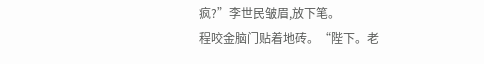疯?”李世民皱眉,放下笔。
程咬金脑门贴着地砖。“陛下。老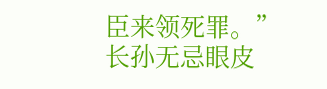臣来领死罪。”
长孙无忌眼皮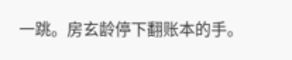一跳。房玄龄停下翻账本的手。